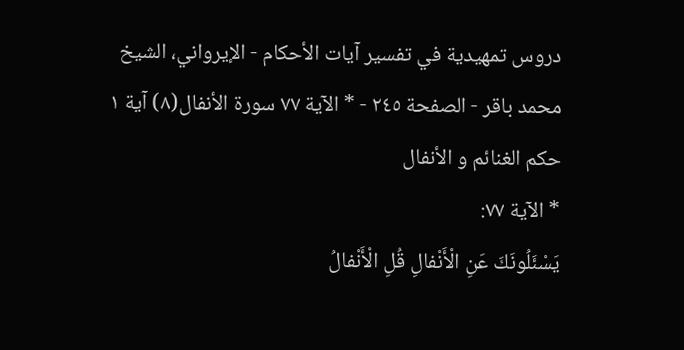دروس تمهيدية في تفسير آيات الأحكام - الإيرواني، الشيخ محمد باقر - الصفحة ٢٤٥ - * الآية ٧٧ سورة الأنفال(٨) آية ١
حكم الغنائم و الأنفال
* الآية ٧٧:
يَسْئَلُونَكَ عَنِ الْأَنْفالِ قُلِ الْأَنْفالُ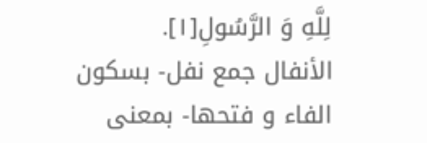لِلَّهِ وَ الرَّسُولِ[١].
الأنفال جمع نفل- بسكون الفاء و فتحها- بمعنى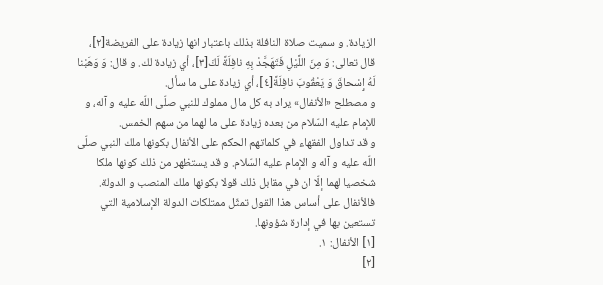الزيادة. و سميت صلاة النافلة بذلك باعتبار انها زيادة على الفريضة[٢]، قال تعالى: وَ مِنَ اللَّيْلِ فَتَهَجَّدْ بِهِ نافِلَةً لَكَ[٣]، أي زيادة لك. و قال: وَ وَهَبْنا لَهُ إِسْحاقَ وَ يَعْقُوبَ نافِلَةً[٤]، أي زيادة على ما سأل.
و مصطلح «الأنفال» يراد به كل مال مملوك للنبي صلّى اللّه عليه و آله، و للإمام عليه السّلام من بعده زيادة على ما لهما من سهم الخمس.
و قد تداول الفقهاء في كلماتهم الحكم على الأنفال بكونها ملك النبي صلّى اللّه عليه و آله و الإمام عليه السّلام. و قد يستظهر من ذلك كونها ملكا شخصيا لهما إلّا ان في مقابل ذلك قولا بكونها ملك المنصب و الدولة. فالأنفال على أساس هذا القول تمثّل ممتلكات الدولة الإسلامية التي تستعين بها في إدارة شؤونها.
[١] الأنفال: ١.
[٢]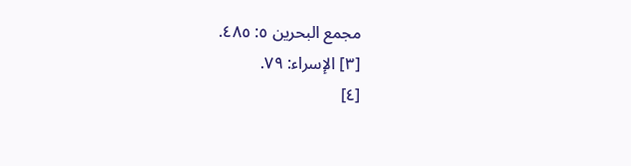مجمع البحرين ٥: ٤٨٥.
[٣] الإسراء: ٧٩.
[٤]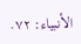الأنبياء: ٧٢.